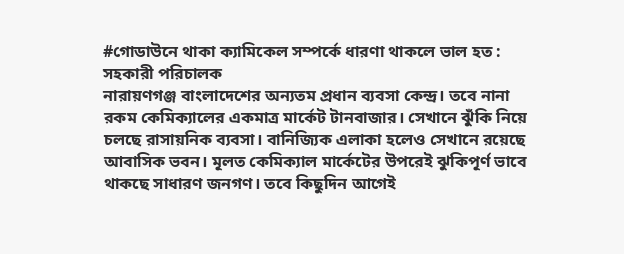#গোডাউনে থাকা ক্যামিকেল সম্পর্কে ধারণা থাকলে ভাল হত : সহকারী পরিচালক
নারায়ণগঞ্জ বাংলাদেশের অন্যতম প্রধান ব্যবসা কেন্দ্র। তবে নানা রকম কেমিক্যালের একমাত্র মার্কেট টানবাজার। সেখানে ঝুঁকি নিয়ে চলছে রাসায়নিক ব্যবসা। বানিজ্যিক এলাকা হলেও সেখানে রয়েছে আবাসিক ভবন। মূলত কেমিক্যাল মার্কেটের উপরেই ঝুকিপূর্ণ ভাবে থাকছে সাধারণ জনগণ। তবে কিছুদিন আগেই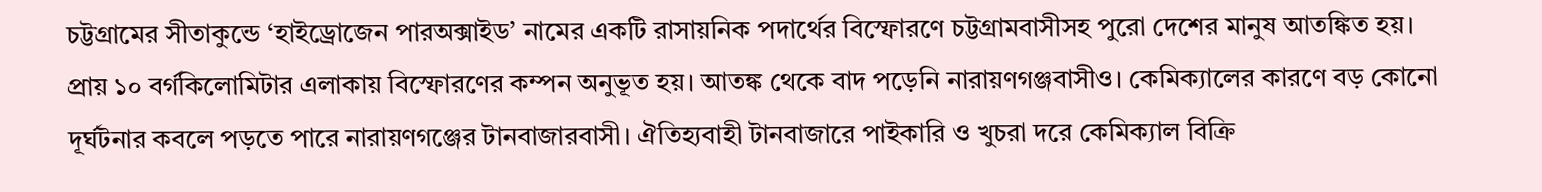চট্টগ্রামের সীতাকুন্ডে ‘হাইড্রোজেন পারঅক্সাইড’ নামের একটি রাসায়নিক পদার্থের বিস্ফোরণে চট্টগ্রামবাসীসহ পুরো দেশের মানুষ আতঙ্কিত হয়। প্রায় ১০ বর্গকিলোমিটার এলাকায় বিস্ফোরণের কম্পন অনুভূত হয়। আতঙ্ক থেকে বাদ পড়েনি নারায়ণগঞ্জবাসীও। কেমিক্যালের কারণে বড় কোনো দূর্ঘটনার কবলে পড়তে পারে নারায়ণগঞ্জের টানবাজারবাসী। ঐতিহ্যবাহী টানবাজারে পাইকারি ও খুচরা দরে কেমিক্যাল বিক্রি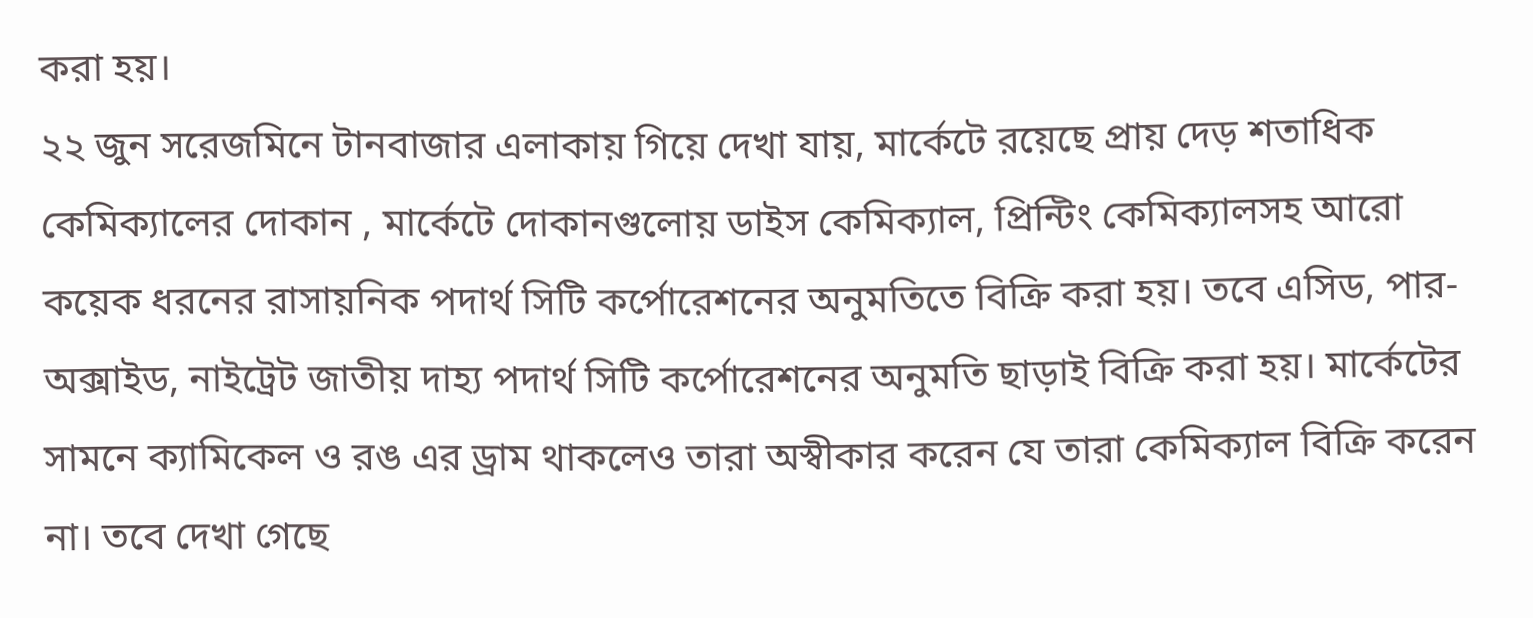করা হয়।
২২ জুন সরেজমিনে টানবাজার এলাকায় গিয়ে দেখা যায়, মার্কেটে রয়েছে প্রায় দেড় শতাধিক কেমিক্যালের দোকান , মার্কেটে দোকানগুলোয় ডাইস কেমিক্যাল, প্রিন্টিং কেমিক্যালসহ আরো কয়েক ধরনের রাসায়নিক পদার্থ সিটি কর্পোরেশনের অনুমতিতে বিক্রি করা হয়। তবে এসিড, পার-অক্সাইড, নাইট্রেট জাতীয় দাহ্য পদার্থ সিটি কর্পোরেশনের অনুমতি ছাড়াই বিক্রি করা হয়। মার্কেটের সামনে ক্যামিকেল ও রঙ এর ড্রাম থাকলেও তারা অস্বীকার করেন যে তারা কেমিক্যাল বিক্রি করেন না। তবে দেখা গেছে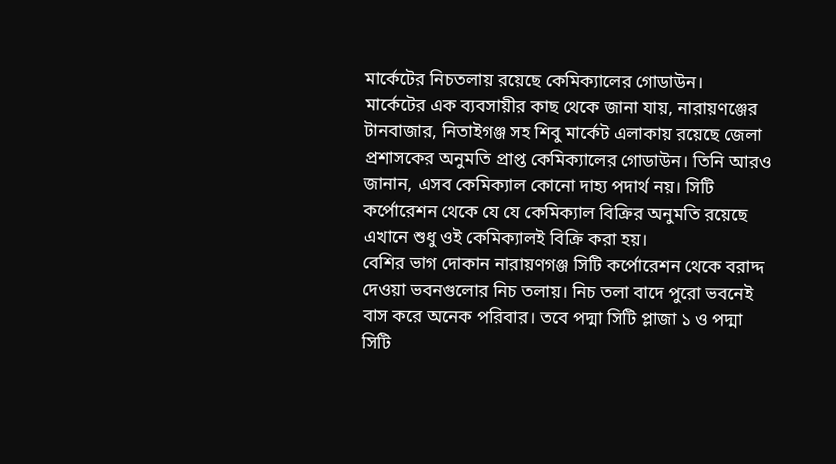মার্কেটের নিচতলায় রয়েছে কেমিক্যালের গোডাউন।
মার্কেটের এক ব্যবসায়ীর কাছ থেকে জানা যায়, নারায়ণঞ্জের টানবাজার, নিতাইগঞ্জ সহ শিবু মার্কেট এলাকায় রয়েছে জেলা প্রশাসকের অনুমতি প্রাপ্ত কেমিক্যালের গোডাউন। তিনি আরও জানান, এসব কেমিক্যাল কোনো দাহ্য পদার্থ নয়। সিটি কর্পোরেশন থেকে যে যে কেমিক্যাল বিক্রির অনুমতি রয়েছে এখানে শুধু ওই কেমিক্যালই বিক্রি করা হয়।
বেশির ভাগ দোকান নারায়ণগঞ্জ সিটি কর্পোরেশন থেকে বরাদ্দ দেওয়া ভবনগুলোর নিচ তলায়। নিচ তলা বাদে পুরো ভবনেই বাস করে অনেক পরিবার। তবে পদ্মা সিটি প্লাজা ১ ও পদ্মা সিটি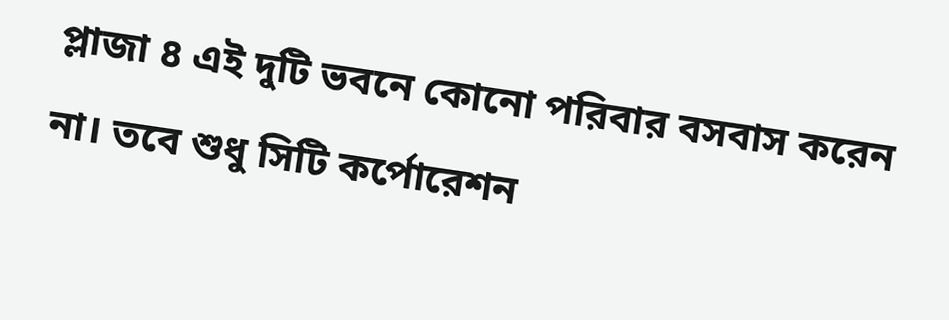প্লাজা ৪ এই দুটি ভবনে কোনো পরিবার বসবাস করেন না। তবে শুধু সিটি কর্পোরেশন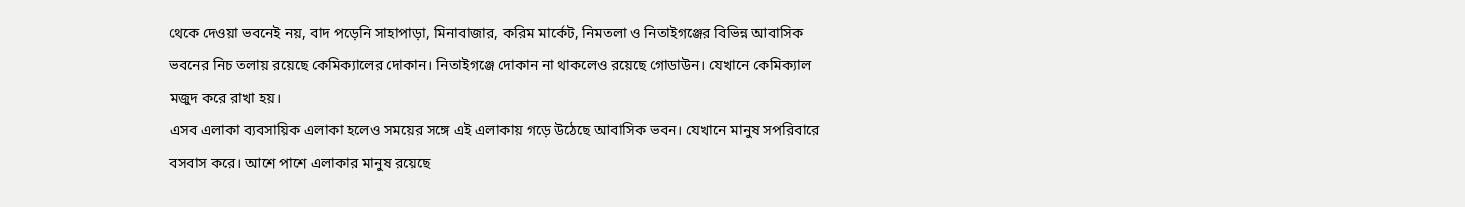থেকে দেওয়া ভবনেই নয়, বাদ পড়েনি সাহাপাড়া, মিনাবাজার, করিম মার্কেট, নিমতলা ও নিতাইগঞ্জের বিভিন্ন আবাসিক ভবনের নিচ তলায় রয়েছে কেমিক্যালের দোকান। নিতাইগঞ্জে দোকান না থাকলেও রয়েছে গোডাউন। যেখানে কেমিক্যাল মজুদ করে রাখা হয়।
এসব এলাকা ব্যবসায়িক এলাকা হলেও সময়ের সঙ্গে এই এলাকায় গড়ে উঠেছে আবাসিক ভবন। যেখানে মানুষ সপরিবারে বসবাস করে। আশে পাশে এলাকার মানুষ রয়েছে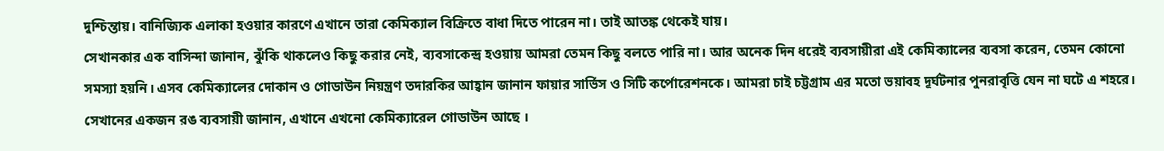দুশ্চিন্তায়। বানিজ্যিক এলাকা হওয়ার কারণে এখানে তারা কেমিক্যাল বিক্রিতে বাধা দিতে পারেন না। তাই আতঙ্ক থেকেই যায়।
সেখানকার এক বাসিন্দা জানান, ঝুঁকি থাকলেও কিছু করার নেই, ব্যবসাকেন্দ্র হওয়ায় আমরা তেমন কিছু বলতে পারি না। আর অনেক দিন ধরেই ব্যবসায়ীরা এই কেমিক্যালের ব্যবসা করেন, তেমন কোনো সমস্যা হয়নি। এসব কেমিক্যালের দোকান ও গোডাউন নিয়ন্ত্রণ তদারকির আহ্বান জানান ফায়ার সার্ভিস ও সিটি কর্পোরেশনকে। আমরা চাই চট্টগ্রাম এর মতো ভয়াবহ দূর্ঘটনার পুনরাবৃত্তি যেন না ঘটে এ শহরে।
সেখানের একজন রঙ ব্যবসায়ী জানান, এখানে এখনো কেমিক্যারেল গোডাউন আছে ।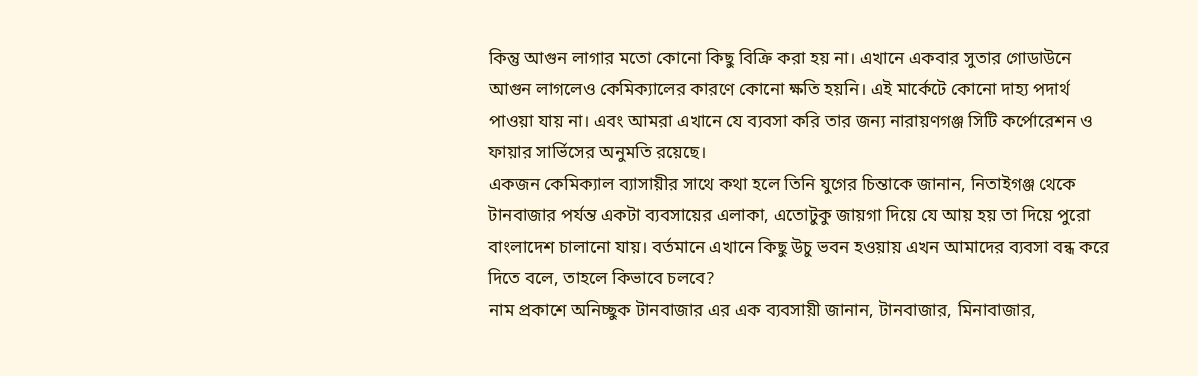কিন্তু আগুন লাগার মতো কোনো কিছু বিক্রি করা হয় না। এখানে একবার সুতার গোডাউনে আগুন লাগলেও কেমিক্যালের কারণে কোনো ক্ষতি হয়নি। এই মার্কেটে কোনো দাহ্য পদার্থ পাওয়া যায় না। এবং আমরা এখানে যে ব্যবসা করি তার জন্য নারায়ণগঞ্জ সিটি কর্পোরেশন ও ফায়ার সার্ভিসের অনুমতি রয়েছে।
একজন কেমিক্যাল ব্যাসায়ীর সাথে কথা হলে তিনি যুগের চিন্তাকে জানান, নিতাইগঞ্জ থেকে টানবাজার পর্যন্ত একটা ব্যবসায়ের এলাকা, এতোটুকু জায়গা দিয়ে যে আয় হয় তা দিয়ে পুরো বাংলাদেশ চালানো যায়। বর্তমানে এখানে কিছু উচু ভবন হওয়ায় এখন আমাদের ব্যবসা বন্ধ করে দিতে বলে, তাহলে কিভাবে চলবে?
নাম প্রকাশে অনিচ্ছুক টানবাজার এর এক ব্যবসায়ী জানান, টানবাজার, মিনাবাজার,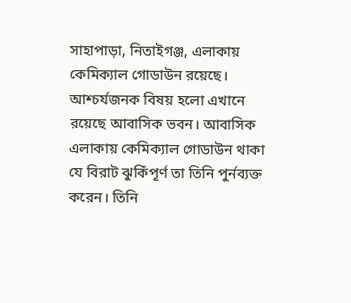সাহাপাড়া, নিতাইগঞ্জ, এলাকায় কেমিক্যাল গোডাউন রয়েছে। আশ্চর্যজনক বিষয় হলো এখানে রয়েছে আবাসিক ভবন। আবাসিক এলাকায় কেমিক্যাল গোডাউন থাকা যে বিরাট ঝুকিঁপূর্ণ তা তিনি পুর্নব্যক্ত করেন। তিনি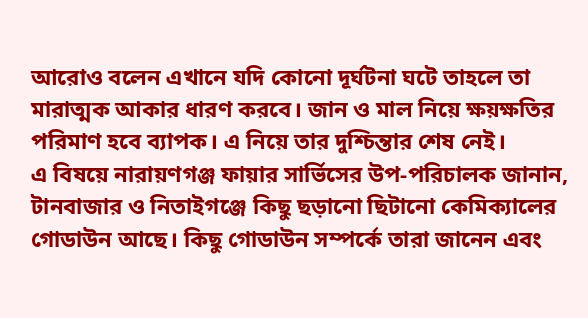আরোও বলেন এখানে যদি কোনো দূর্ঘটনা ঘটে তাহলে তা মারাত্মক আকার ধারণ করবে। জান ও মাল নিয়ে ক্ষয়ক্ষতির পরিমাণ হবে ব্যাপক। এ নিয়ে তার দুশ্চিন্তার শেষ নেই।
এ বিষয়ে নারায়ণগঞ্জ ফায়ার সার্ভিসের উপ-পরিচালক জানান, টানবাজার ও নিতাইগঞ্জে কিছু ছড়ানো ছিটানো কেমিক্যালের গোডাউন আছে। কিছু গোডাউন সম্পর্কে তারা জানেন এবং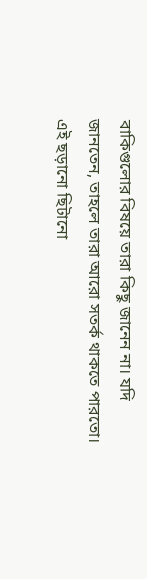বাকিগুলোর বিষয়ে তারা কিছু জানেন না। যদি জানতেন, তাহলে তারা আরো সতর্ক থাকতে পারতো। এই ছড়ানো ছিটানো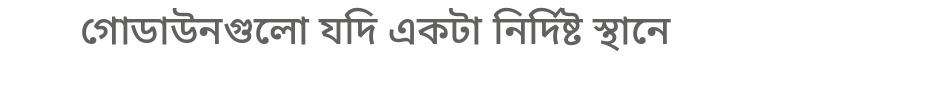গোডাউনগুলো যদি একটা নির্দিষ্ট স্থানে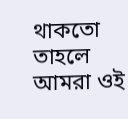থাকতো তাহলে আমরা ওই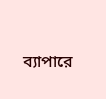ব্যাপারে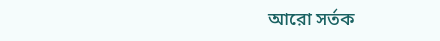আরো সর্তক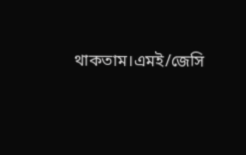থাকতাম।এমই/জেসি